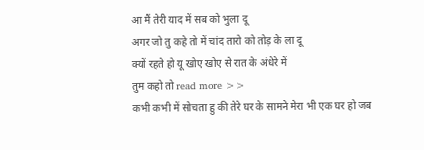आ मैं तेरी याद में सब को भुला दू
अगर जो तु कहे तो में चांद तारो को तोड़ के ला दू
क्यों रहते हो यू खोए खोए से रात के अंधेरे में
तुम कहो तो read more >>
कभी कभी में सोचता हु की तेरे घर के सामने मेरा भी एक घर हो जब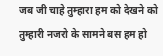जब जी चाहे तुम्हारा हम को देखने को तुम्हारी नजरो के सामने बस हम हो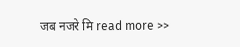जब नजरे मि read more >>